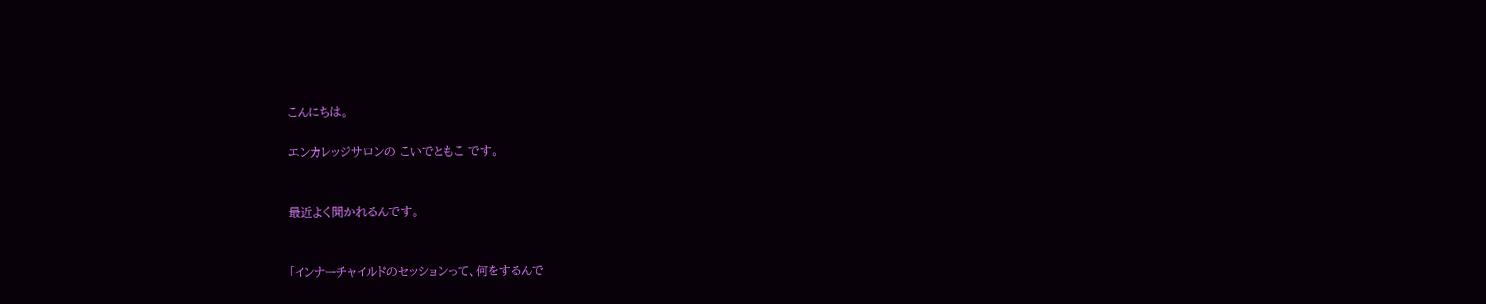こんにちは。

エンカレッジサロンの こいでともこ です。


最近よく聞かれるんです。


「インナーチャイルドのセッションって、何をするんで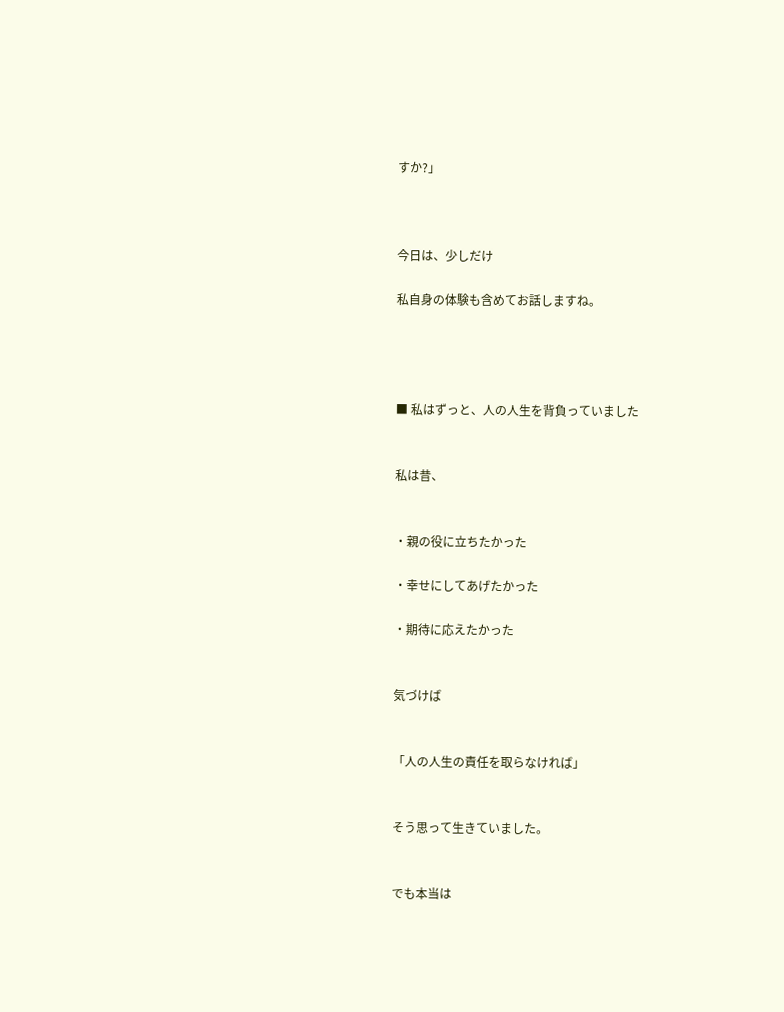すか?」



今日は、少しだけ

私自身の体験も含めてお話しますね。




■ 私はずっと、人の人生を背負っていました


私は昔、


・親の役に立ちたかった

・幸せにしてあげたかった

・期待に応えたかった


気づけば


「人の人生の責任を取らなければ」


そう思って生きていました。


でも本当は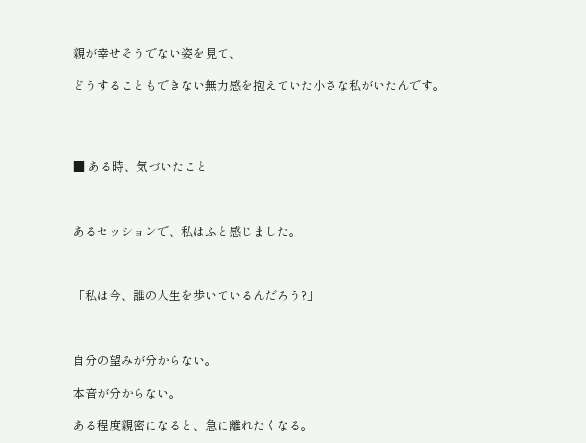親が幸せそうでない姿を見て、

どうすることもできない無力感を抱えていた小さな私がいたんです。




■ ある時、気づいたこと



あるセッションで、私はふと感じました。



「私は今、誰の人生を歩いているんだろう?」



自分の望みが分からない。

本音が分からない。

ある程度親密になると、急に離れたくなる。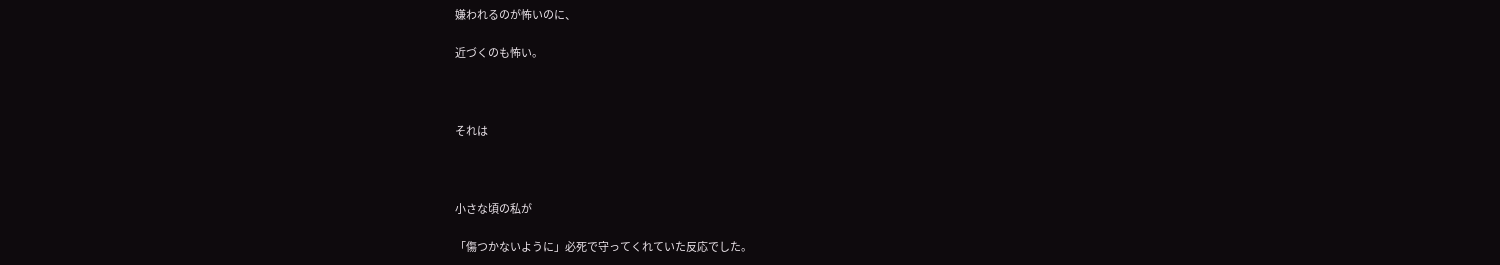嫌われるのが怖いのに、

近づくのも怖い。



それは



小さな頃の私が

「傷つかないように」必死で守ってくれていた反応でした。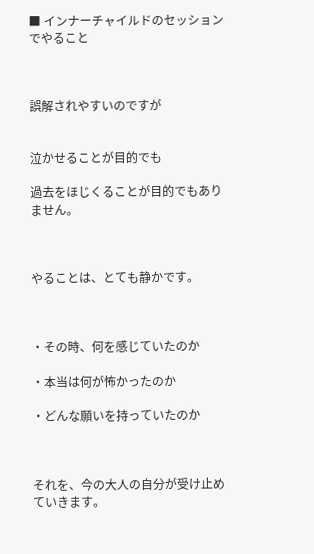■ インナーチャイルドのセッションでやること



誤解されやすいのですが


泣かせることが目的でも

過去をほじくることが目的でもありません。



やることは、とても静かです。



・その時、何を感じていたのか

・本当は何が怖かったのか

・どんな願いを持っていたのか



それを、今の大人の自分が受け止めていきます。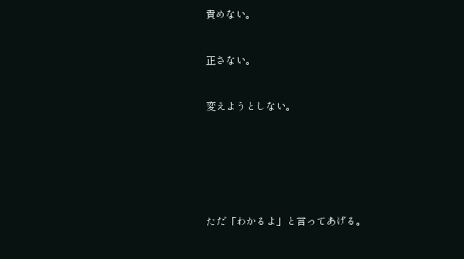責めない。

正さない。

変えようとしない。




ただ「わかるよ」と言ってあげる。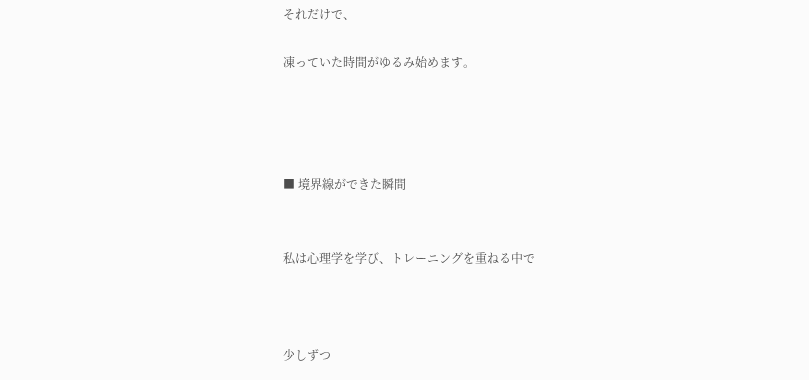それだけで、

凍っていた時間がゆるみ始めます。




■ 境界線ができた瞬間


私は心理学を学び、トレーニングを重ねる中で



少しずつ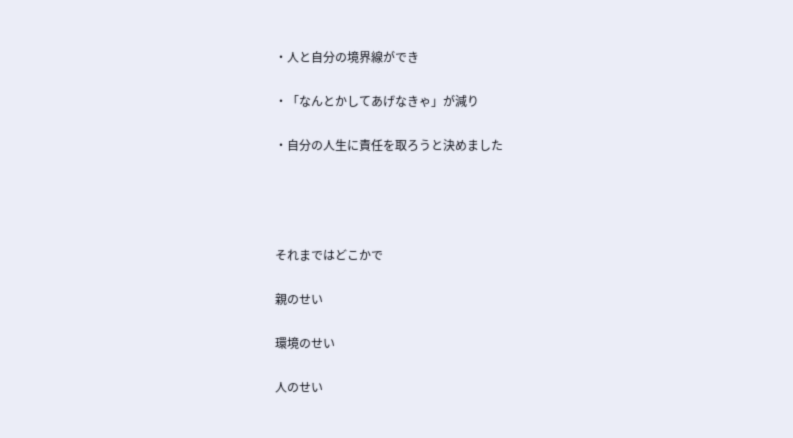・人と自分の境界線ができ

・「なんとかしてあげなきゃ」が減り

・自分の人生に責任を取ろうと決めました




それまではどこかで

親のせい

環境のせい

人のせい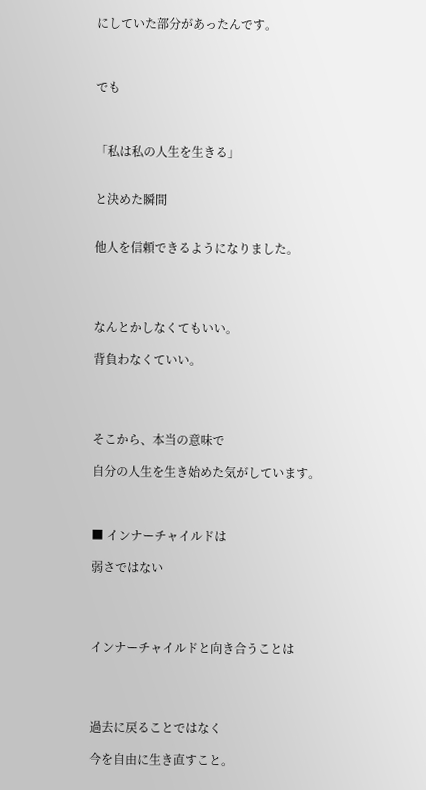にしていた部分があったんです。



でも



「私は私の人生を生きる」


と決めた瞬間


他人を信頼できるようになりました。




なんとかしなくてもいい。

背負わなくていい。




そこから、本当の意味で

自分の人生を生き始めた気がしています。



■ インナーチャイルドは

弱さではない




インナーチャイルドと向き合うことは




過去に戻ることではなく

今を自由に生き直すこと。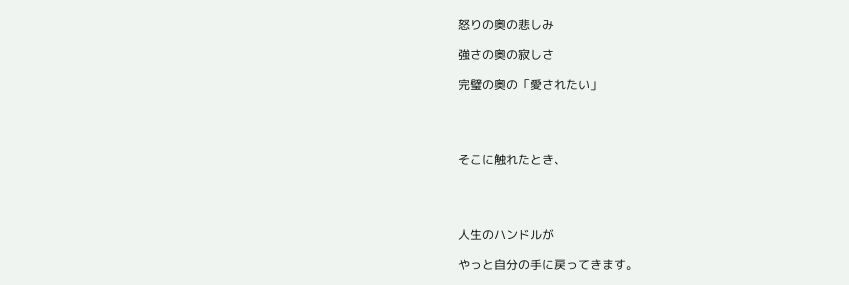怒りの奥の悲しみ

強さの奥の寂しさ

完璧の奥の「愛されたい」




そこに触れたとき、




人生のハンドルが

やっと自分の手に戻ってきます。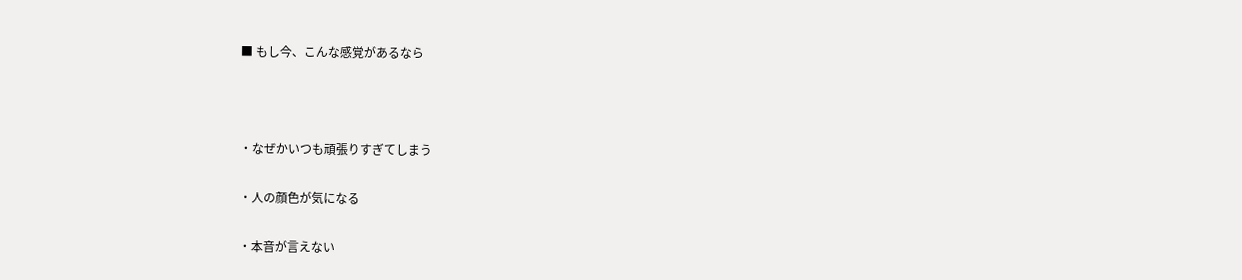■ もし今、こんな感覚があるなら



・なぜかいつも頑張りすぎてしまう

・人の顔色が気になる

・本音が言えない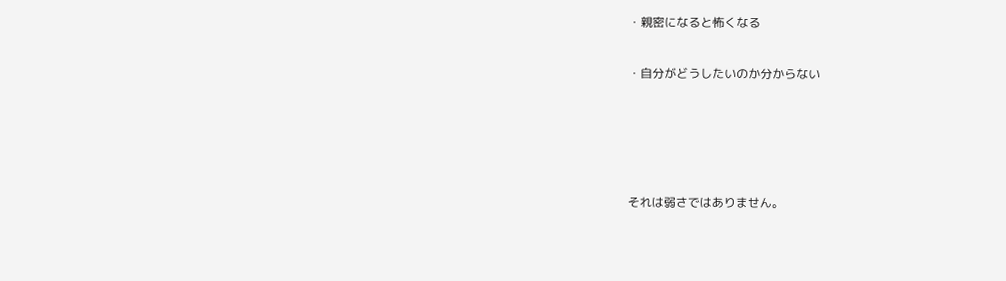・親密になると怖くなる

・自分がどうしたいのか分からない




それは弱さではありません。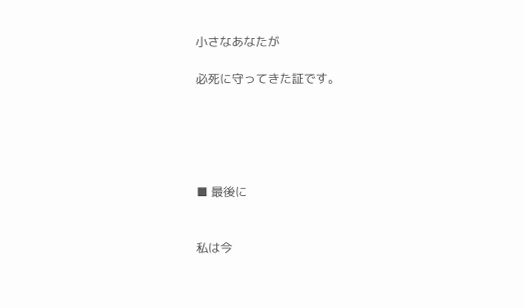小さなあなたが

必死に守ってきた証です。





■ 最後に


私は今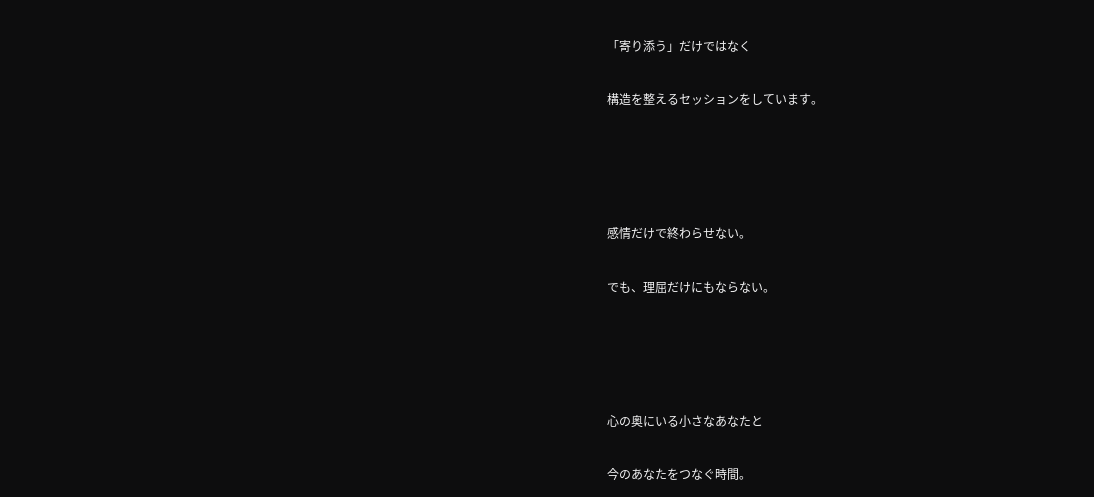「寄り添う」だけではなく

構造を整えるセッションをしています。




感情だけで終わらせない。

でも、理屈だけにもならない。




心の奥にいる小さなあなたと

今のあなたをつなぐ時間。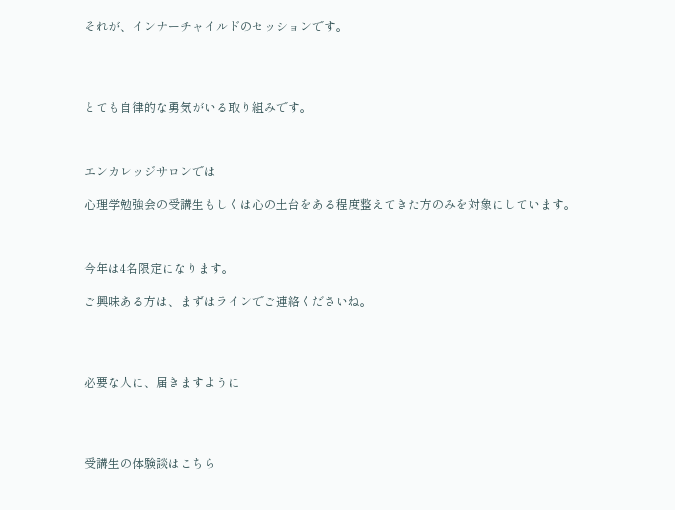それが、インナーチャイルドのセッションです。




とても自律的な勇気がいる取り組みです。



エンカレッジサロンでは

心理学勉強会の受講生もしくは心の土台をある程度整えてきた方のみを対象にしています。



今年は4名限定になります。

ご興味ある方は、まずはラインでご連絡くださいね。




必要な人に、届きますように




受講生の体験談はこちら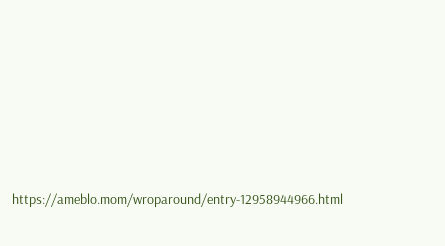https://ameblo.mom/wroparound/entry-12958944966.html